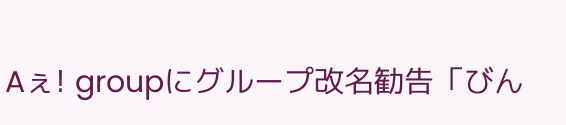Aぇ! groupにグループ改名勧告「びん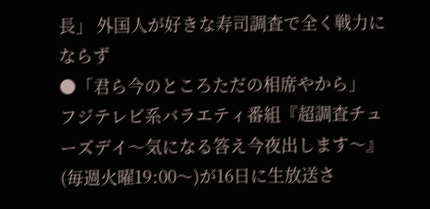長」 外国人が好きな寿司調査で全く戦力にならず
●「君ら今のところただの相席やから」
フジテレビ系バラエティ番組『超調査チューズデイ〜気になる答え今夜出します〜』(毎週火曜19:00〜)が16日に生放送さ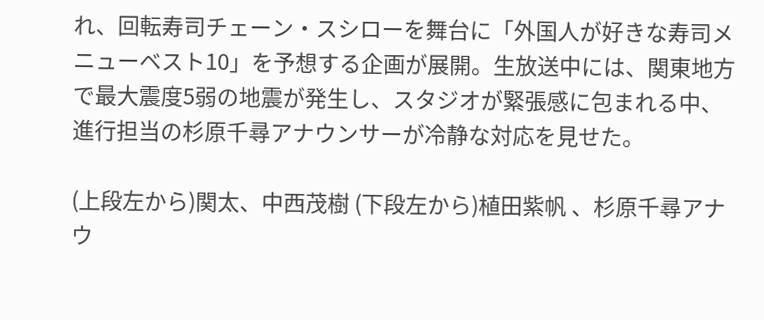れ、回転寿司チェーン・スシローを舞台に「外国人が好きな寿司メニューベスト10」を予想する企画が展開。生放送中には、関東地方で最大震度5弱の地震が発生し、スタジオが緊張感に包まれる中、進行担当の杉原千尋アナウンサーが冷静な対応を見せた。

(上段左から)関太、中西茂樹 (下段左から)植田紫帆 、杉原千尋アナウ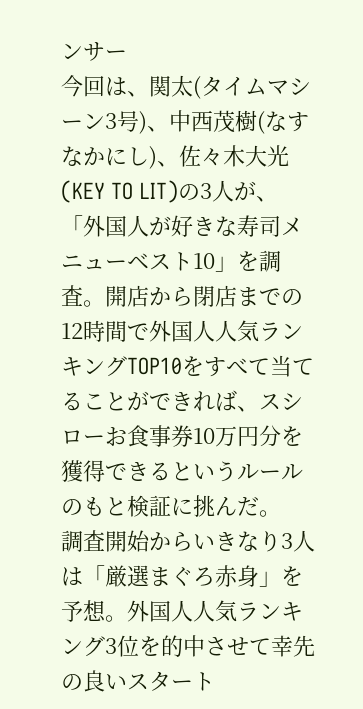ンサー
今回は、関太(タイムマシーン3号)、中西茂樹(なすなかにし)、佐々木大光(KEY TO LIT)の3人が、「外国人が好きな寿司メニューベスト10」を調査。開店から閉店までの12時間で外国人人気ランキングTOP10をすべて当てることができれば、スシローお食事券10万円分を獲得できるというルールのもと検証に挑んだ。
調査開始からいきなり3人は「厳選まぐろ赤身」を予想。外国人人気ランキング3位を的中させて幸先の良いスタート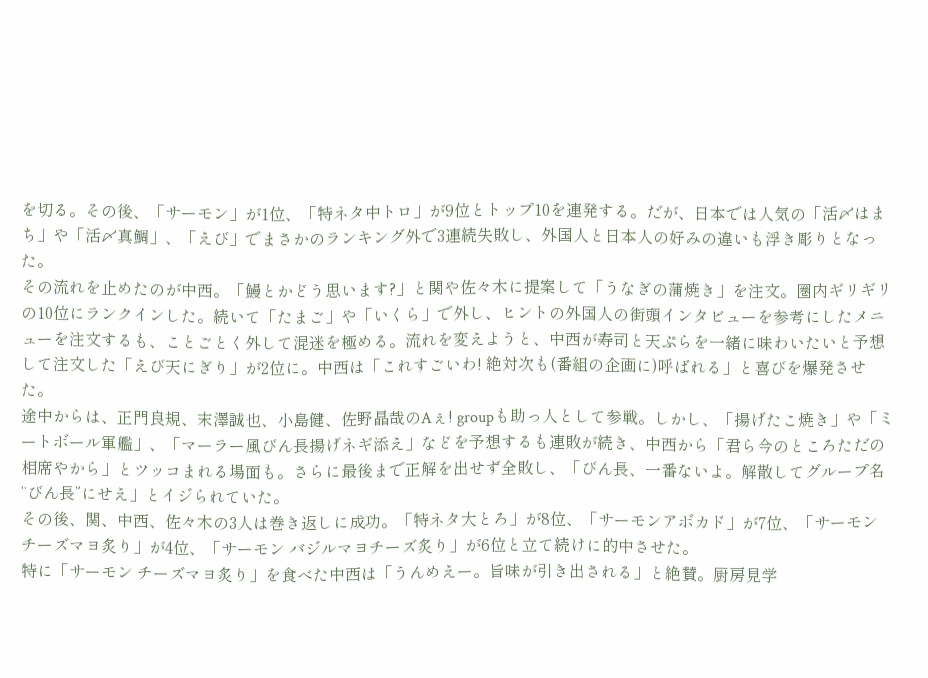を切る。その後、「サーモン」が1位、「特ネタ中トロ」が9位とトップ10を連発する。だが、日本では人気の「活〆はまち」や「活〆真鯛」、「えび」でまさかのランキング外で3連続失敗し、外国人と日本人の好みの違いも浮き彫りとなった。
その流れを止めたのが中西。「鰻とかどう思います?」と関や佐々木に提案して「うなぎの蒲焼き」を注文。圏内ギリギリの10位にランクインした。続いて「たまご」や「いくら」で外し、ヒントの外国人の街頭インタビューを参考にしたメニューを注文するも、ことごとく外して混迷を極める。流れを変えようと、中西が寿司と天ぷらを一緒に味わいたいと予想して注文した「えび天にぎり」が2位に。中西は「これすごいわ! 絶対次も(番組の企画に)呼ばれる」と喜びを爆発させた。
途中からは、正門良規、末澤誠也、小島健、佐野晶哉のAぇ! groupも助っ人として参戦。しかし、「揚げたこ焼き」や「ミートボール軍艦」、「マーラー風びん長揚げネギ添え」などを予想するも連敗が続き、中西から「君ら今のところただの相席やから」とツッコまれる場面も。さらに最後まで正解を出せず全敗し、「びん長、一番ないよ。解散してグループ名“びん長”にせえ」とイジられていた。
その後、関、中西、佐々木の3人は巻き返しに成功。「特ネタ大とろ」が8位、「サーモンアボカド」が7位、「サーモン チーズマヨ炙り」が4位、「サーモン バジルマヨチーズ炙り」が6位と立て続けに的中させた。
特に「サーモン チーズマヨ炙り」を食べた中西は「うんめえー。旨味が引き出される」と絶賛。厨房見学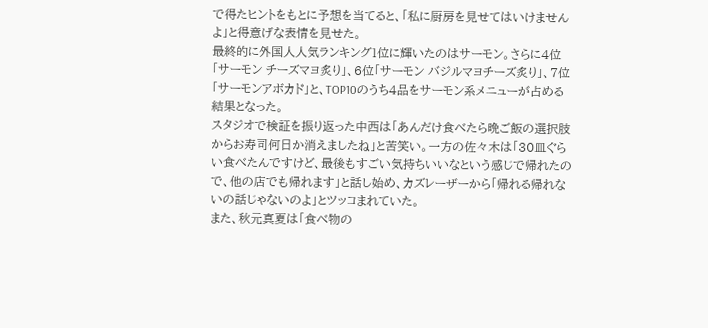で得たヒントをもとに予想を当てると、「私に厨房を見せてはいけませんよ」と得意げな表情を見せた。
最終的に外国人人気ランキング1位に輝いたのはサーモン。さらに4位「サーモン チーズマヨ炙り」、6位「サーモン バジルマヨチーズ炙り」、7位「サーモンアボカド」と、TOP10のうち4品をサーモン系メニューが占める結果となった。
スタジオで検証を振り返った中西は「あんだけ食べたら晩ご飯の選択肢からお寿司何日か消えましたね」と苦笑い。一方の佐々木は「30皿ぐらい食べたんですけど、最後もすごい気持ちいいなという感じで帰れたので、他の店でも帰れます」と話し始め、カズレーザーから「帰れる帰れないの話じゃないのよ」とツッコまれていた。
また、秋元真夏は「食べ物の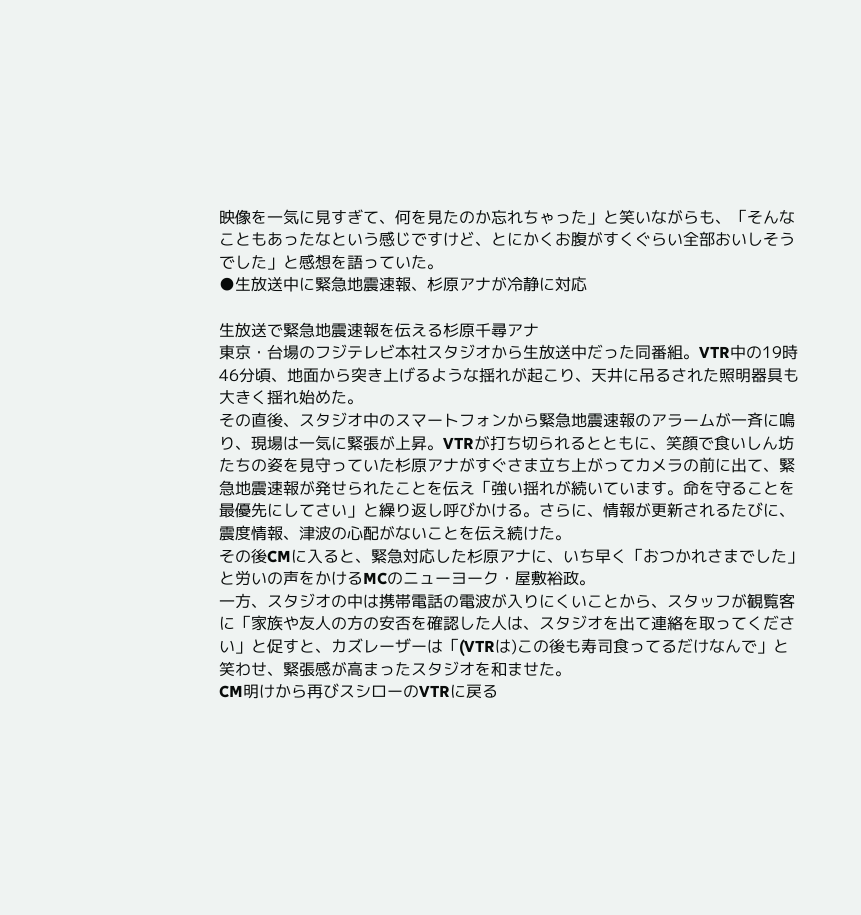映像を一気に見すぎて、何を見たのか忘れちゃった」と笑いながらも、「そんなこともあったなという感じですけど、とにかくお腹がすくぐらい全部おいしそうでした」と感想を語っていた。
●生放送中に緊急地震速報、杉原アナが冷静に対応

生放送で緊急地震速報を伝える杉原千尋アナ
東京・台場のフジテレビ本社スタジオから生放送中だった同番組。VTR中の19時46分頃、地面から突き上げるような揺れが起こり、天井に吊るされた照明器具も大きく揺れ始めた。
その直後、スタジオ中のスマートフォンから緊急地震速報のアラームが一斉に鳴り、現場は一気に緊張が上昇。VTRが打ち切られるとともに、笑顔で食いしん坊たちの姿を見守っていた杉原アナがすぐさま立ち上がってカメラの前に出て、緊急地震速報が発せられたことを伝え「強い揺れが続いています。命を守ることを最優先にしてさい」と繰り返し呼びかける。さらに、情報が更新されるたびに、震度情報、津波の心配がないことを伝え続けた。
その後CMに入ると、緊急対応した杉原アナに、いち早く「おつかれさまでした」と労いの声をかけるMCのニューヨーク・屋敷裕政。
一方、スタジオの中は携帯電話の電波が入りにくいことから、スタッフが観覧客に「家族や友人の方の安否を確認した人は、スタジオを出て連絡を取ってください」と促すと、カズレーザーは「(VTRは)この後も寿司食ってるだけなんで」と笑わせ、緊張感が高まったスタジオを和ませた。
CM明けから再びスシローのVTRに戻る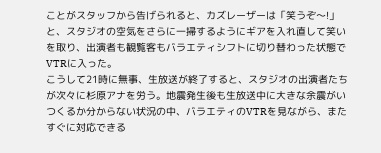ことがスタッフから告げられると、カズレーザーは「笑うぞ〜!」と、スタジオの空気をさらに一掃するようにギアを入れ直して笑いを取り、出演者も観覧客もバラエティシフトに切り替わった状態でVTRに入った。
こうして21時に無事、生放送が終了すると、スタジオの出演者たちが次々に杉原アナを労う。地震発生後も生放送中に大きな余震がいつくるか分からない状況の中、バラエティのVTRを見ながら、またすぐに対応できる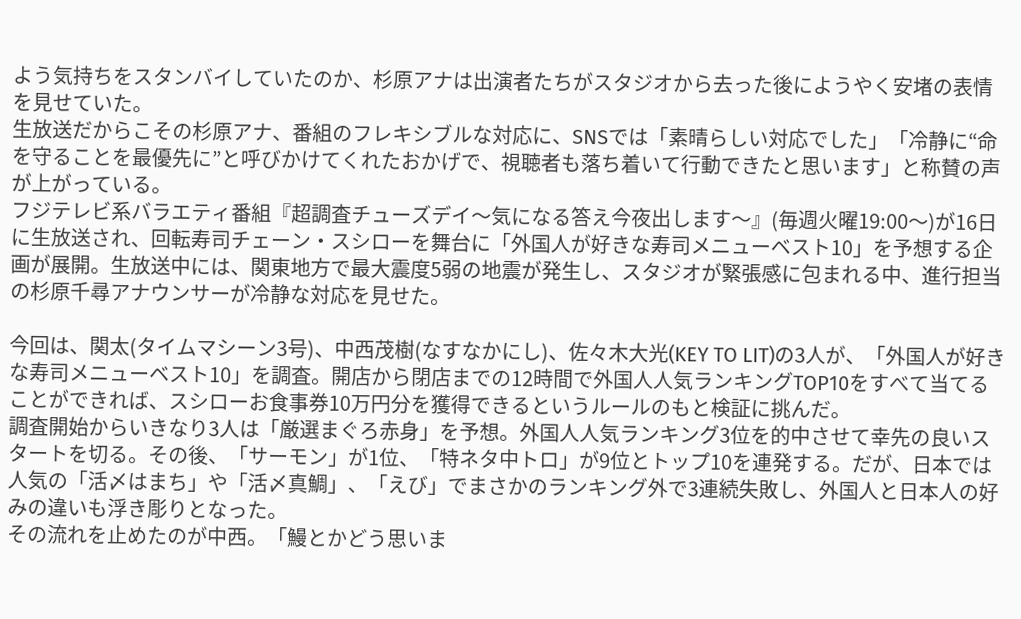よう気持ちをスタンバイしていたのか、杉原アナは出演者たちがスタジオから去った後にようやく安堵の表情を見せていた。
生放送だからこその杉原アナ、番組のフレキシブルな対応に、SNSでは「素晴らしい対応でした」「冷静に“命を守ることを最優先に”と呼びかけてくれたおかげで、視聴者も落ち着いて行動できたと思います」と称賛の声が上がっている。
フジテレビ系バラエティ番組『超調査チューズデイ〜気になる答え今夜出します〜』(毎週火曜19:00〜)が16日に生放送され、回転寿司チェーン・スシローを舞台に「外国人が好きな寿司メニューベスト10」を予想する企画が展開。生放送中には、関東地方で最大震度5弱の地震が発生し、スタジオが緊張感に包まれる中、進行担当の杉原千尋アナウンサーが冷静な対応を見せた。

今回は、関太(タイムマシーン3号)、中西茂樹(なすなかにし)、佐々木大光(KEY TO LIT)の3人が、「外国人が好きな寿司メニューベスト10」を調査。開店から閉店までの12時間で外国人人気ランキングTOP10をすべて当てることができれば、スシローお食事券10万円分を獲得できるというルールのもと検証に挑んだ。
調査開始からいきなり3人は「厳選まぐろ赤身」を予想。外国人人気ランキング3位を的中させて幸先の良いスタートを切る。その後、「サーモン」が1位、「特ネタ中トロ」が9位とトップ10を連発する。だが、日本では人気の「活〆はまち」や「活〆真鯛」、「えび」でまさかのランキング外で3連続失敗し、外国人と日本人の好みの違いも浮き彫りとなった。
その流れを止めたのが中西。「鰻とかどう思いま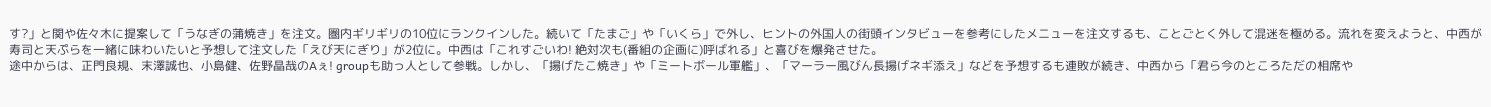す?」と関や佐々木に提案して「うなぎの蒲焼き」を注文。圏内ギリギリの10位にランクインした。続いて「たまご」や「いくら」で外し、ヒントの外国人の街頭インタビューを参考にしたメニューを注文するも、ことごとく外して混迷を極める。流れを変えようと、中西が寿司と天ぷらを一緒に味わいたいと予想して注文した「えび天にぎり」が2位に。中西は「これすごいわ! 絶対次も(番組の企画に)呼ばれる」と喜びを爆発させた。
途中からは、正門良規、末澤誠也、小島健、佐野晶哉のAぇ! groupも助っ人として参戦。しかし、「揚げたこ焼き」や「ミートボール軍艦」、「マーラー風びん長揚げネギ添え」などを予想するも連敗が続き、中西から「君ら今のところただの相席や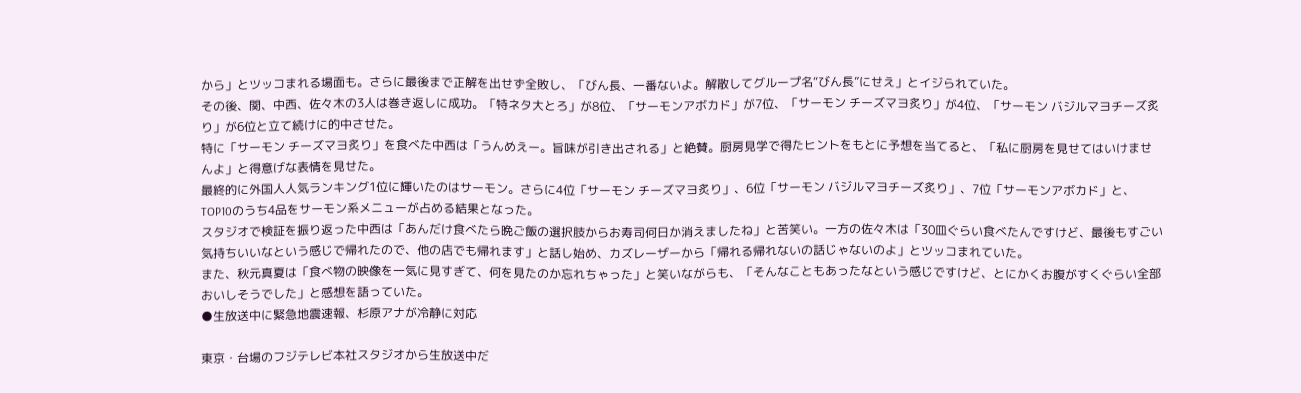から」とツッコまれる場面も。さらに最後まで正解を出せず全敗し、「びん長、一番ないよ。解散してグループ名“びん長”にせえ」とイジられていた。
その後、関、中西、佐々木の3人は巻き返しに成功。「特ネタ大とろ」が8位、「サーモンアボカド」が7位、「サーモン チーズマヨ炙り」が4位、「サーモン バジルマヨチーズ炙り」が6位と立て続けに的中させた。
特に「サーモン チーズマヨ炙り」を食べた中西は「うんめえー。旨味が引き出される」と絶賛。厨房見学で得たヒントをもとに予想を当てると、「私に厨房を見せてはいけませんよ」と得意げな表情を見せた。
最終的に外国人人気ランキング1位に輝いたのはサーモン。さらに4位「サーモン チーズマヨ炙り」、6位「サーモン バジルマヨチーズ炙り」、7位「サーモンアボカド」と、TOP10のうち4品をサーモン系メニューが占める結果となった。
スタジオで検証を振り返った中西は「あんだけ食べたら晩ご飯の選択肢からお寿司何日か消えましたね」と苦笑い。一方の佐々木は「30皿ぐらい食べたんですけど、最後もすごい気持ちいいなという感じで帰れたので、他の店でも帰れます」と話し始め、カズレーザーから「帰れる帰れないの話じゃないのよ」とツッコまれていた。
また、秋元真夏は「食べ物の映像を一気に見すぎて、何を見たのか忘れちゃった」と笑いながらも、「そんなこともあったなという感じですけど、とにかくお腹がすくぐらい全部おいしそうでした」と感想を語っていた。
●生放送中に緊急地震速報、杉原アナが冷静に対応

東京・台場のフジテレビ本社スタジオから生放送中だ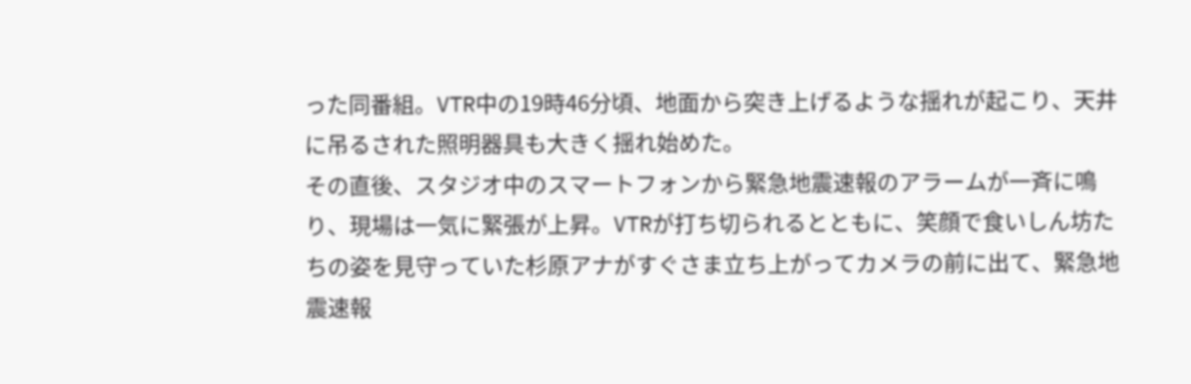った同番組。VTR中の19時46分頃、地面から突き上げるような揺れが起こり、天井に吊るされた照明器具も大きく揺れ始めた。
その直後、スタジオ中のスマートフォンから緊急地震速報のアラームが一斉に鳴り、現場は一気に緊張が上昇。VTRが打ち切られるとともに、笑顔で食いしん坊たちの姿を見守っていた杉原アナがすぐさま立ち上がってカメラの前に出て、緊急地震速報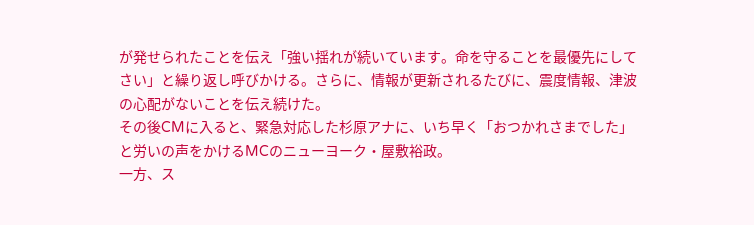が発せられたことを伝え「強い揺れが続いています。命を守ることを最優先にしてさい」と繰り返し呼びかける。さらに、情報が更新されるたびに、震度情報、津波の心配がないことを伝え続けた。
その後CMに入ると、緊急対応した杉原アナに、いち早く「おつかれさまでした」と労いの声をかけるMCのニューヨーク・屋敷裕政。
一方、ス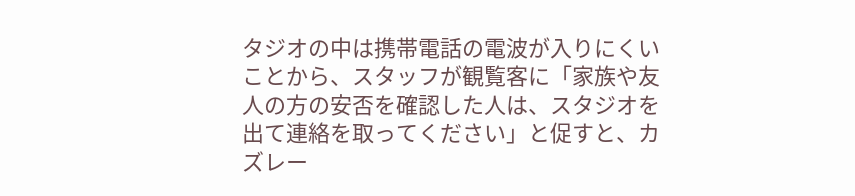タジオの中は携帯電話の電波が入りにくいことから、スタッフが観覧客に「家族や友人の方の安否を確認した人は、スタジオを出て連絡を取ってください」と促すと、カズレー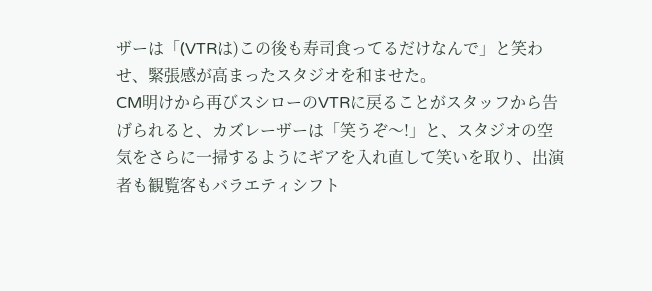ザーは「(VTRは)この後も寿司食ってるだけなんで」と笑わせ、緊張感が高まったスタジオを和ませた。
CM明けから再びスシローのVTRに戻ることがスタッフから告げられると、カズレーザーは「笑うぞ〜!」と、スタジオの空気をさらに一掃するようにギアを入れ直して笑いを取り、出演者も観覧客もバラエティシフト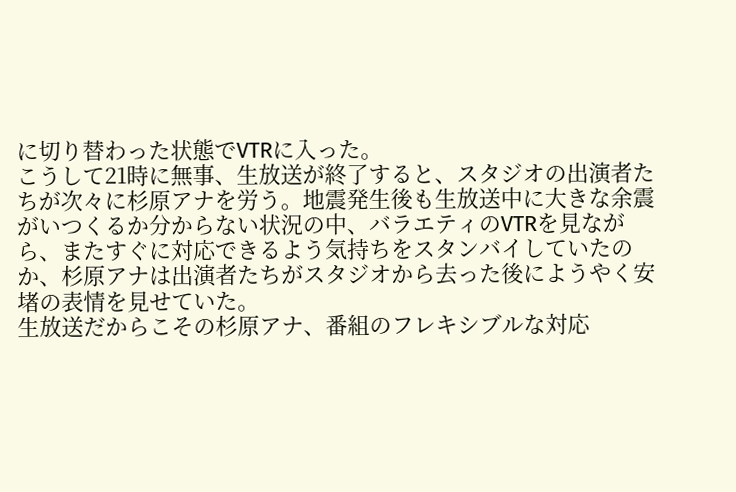に切り替わった状態でVTRに入った。
こうして21時に無事、生放送が終了すると、スタジオの出演者たちが次々に杉原アナを労う。地震発生後も生放送中に大きな余震がいつくるか分からない状況の中、バラエティのVTRを見ながら、またすぐに対応できるよう気持ちをスタンバイしていたのか、杉原アナは出演者たちがスタジオから去った後にようやく安堵の表情を見せていた。
生放送だからこその杉原アナ、番組のフレキシブルな対応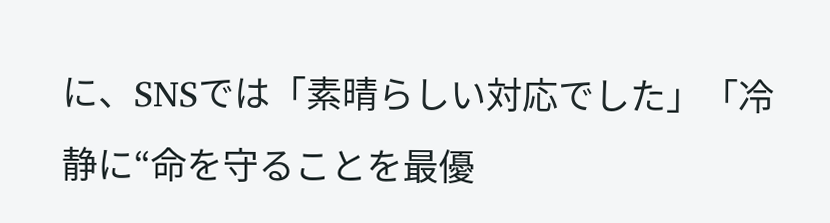に、SNSでは「素晴らしい対応でした」「冷静に“命を守ることを最優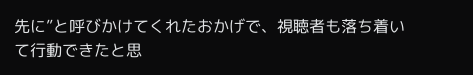先に”と呼びかけてくれたおかげで、視聴者も落ち着いて行動できたと思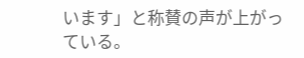います」と称賛の声が上がっている。